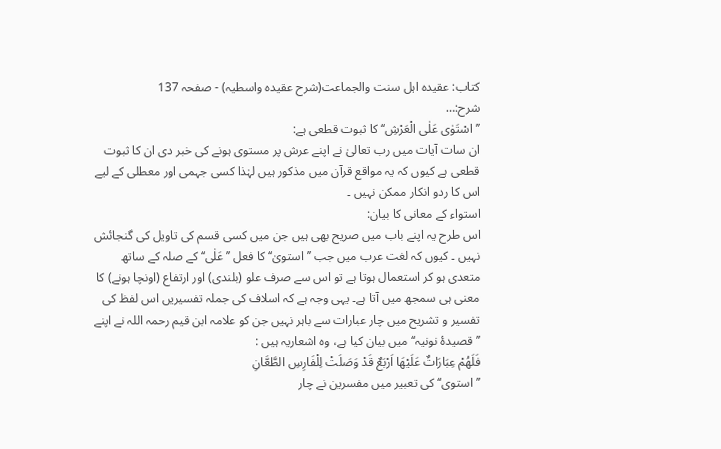کتاب: عقیدہ اہل سنت والجماعت(شرح عقیدہ واسطیہ) - صفحہ 137
شرح:…
’’اسْتَوٰی عَلٰی الْعَرْشِ‘‘ کا ثبوت قطعی ہے:
ان سات آیات میں رب تعالیٰ نے اپنے عرش پر مستوی ہونے کی خبر دی ان کا ثبوت قطعی ہے کیوں کہ یہ مواقع قرآن میں مذکور ہیں لہٰذا کسی جہمی اور معطلی کے لیے اس کا ردو انکار ممکن نہیں ۔
استواء کے معانی کا بیان:
اس طرح یہ اپنے باب میں صریح بھی ہیں جن میں کسی قسم کی تاویل کی گنجائش نہیں ۔ کیوں کہ لغت عرب میں جب ’’استویٰ‘‘ کا فعل ’’عَلٰی‘‘ کے صلہ کے ساتھ متعدی ہو کر استعمال ہوتا ہے تو اس سے صرف علو (بلندی) اور ارتفاع (اونچا ہونے) کا معنی ہی سمجھ میں آتا ہے۔ یہی وجہ ہے کہ اسلاف کی جملہ تفسیریں اس لفظ کی تفسیر و تشریح میں چار عبارات سے باہر نہیں جن کو علامہ ابن قیم رحمہ اللہ نے اپنے ’’قصیدۂ نونیہ‘‘ میں بیان کیا ہے، وہ اشعاریہ ہیں :
فَلَھُمْ عِبَارَاتٌ عَلَیْھَا اَرْبَعٌ قَدْ وَصَلَتْ لِلْفَارِسِ الطَّعَّانِ
’’استوی‘‘ کی تعبیر میں مفسرین نے چار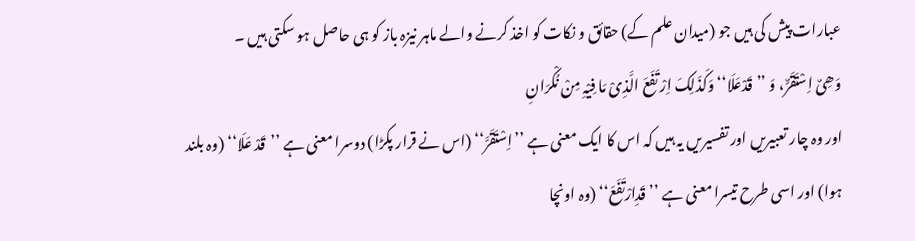عبارات پیش کی ہیں جو (میدان علم کے) حقائق و نکات کو اخذ کرنے والے ماہر نیزہ باز کو ہی حاصل ہو سکتی ہیں ۔
وَھِیٌ اِسْتَقَرٌّ، وَ ’’قَدْعَلَا‘‘ وَکَذَلِکَ اِرْ تَفَعَ الَّذِیْ مَا فِیْہِ مِنْ نُکْرَانِ
اور وہ چار تعبیریں اور تفسیریں یہ ہیں کہ اس کا ایک معنی ہے ’’اِسْتَقَرَّ‘‘ (اس نے قرار پکڑا) دوسرا معنی ہے ’’قَدْ عَلَا‘‘ (وہ بلند ہوا) اور اسی طرح تیسرا معنی ہے ’’قَدِارْتَفَعَ‘‘ (وہ اونچا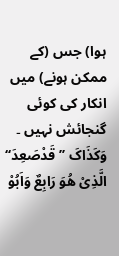ہوا) جس (کے ممکن ہونے) میں انکار کی کوئی گنجائش نہیں ۔
وَکَذَاکَ ’’قَدْصَعِدَ‘‘ الَّذِیْ ھُوَ رَابِعٌ وَاَبُوْ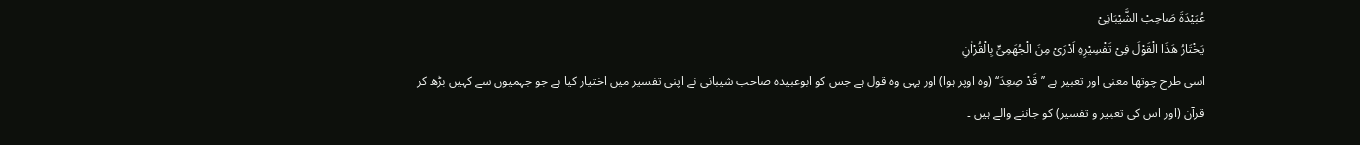عُبَیْدَۃَ صَاحِبْ الشَّیْبَانِیْ
یَخْتَارُ ھَذَا الْقَوْلَ فِیْ تَفْسِیْرِہِ اَدْرَیْ مِنَ الْجُھَمِیٍّ بِالْقُرْاٰنِ
اسی طرح چوتھا معنی اور تعبیر ہے ’’قَدْ صِعِدَ‘‘ (وہ اوپر ہوا) اور یہی وہ قول ہے جس کو ابوعبیدہ صاحب شیبانی نے اپنی تفسیر میں اختیار کیا ہے جو جہمیوں سے کہیں بڑھ کر قرآن (اور اس کی تعبیر و تفسیر) کو جاننے والے ہیں ۔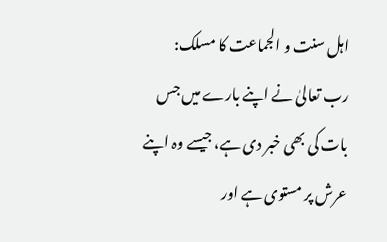اہل سنت و الجماعت کا مسلک:
رب تعالیٰ نے اپنے بارے میں جس بات کی بھی خبر دی ہے، جیسے وہ اپنے عرش پر مستوی ہے اور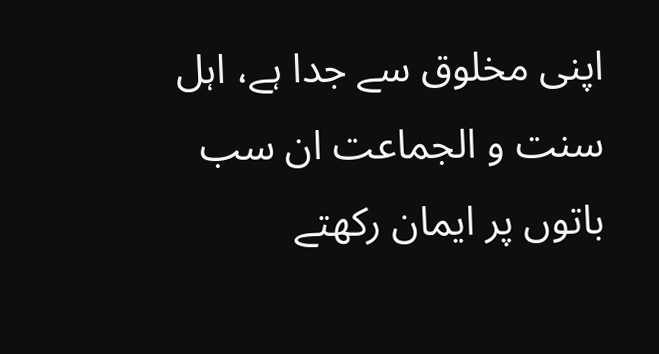اپنی مخلوق سے جدا ہے، اہل سنت و الجماعت ان سب باتوں پر ایمان رکھتے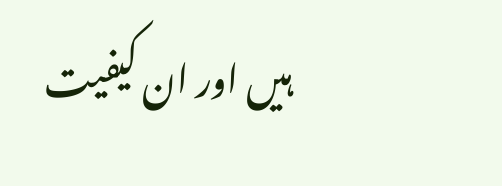ہیں اور ان کیفیت